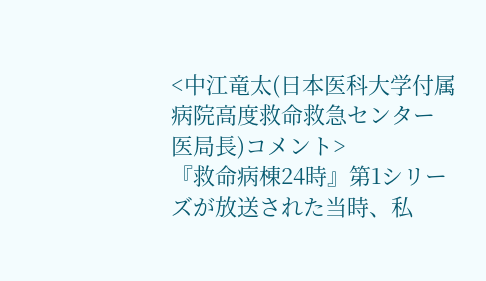<中江竜太(日本医科大学付属病院高度救命救急センター医局長)コメント>
『救命病棟24時』第1シリーズが放送された当時、私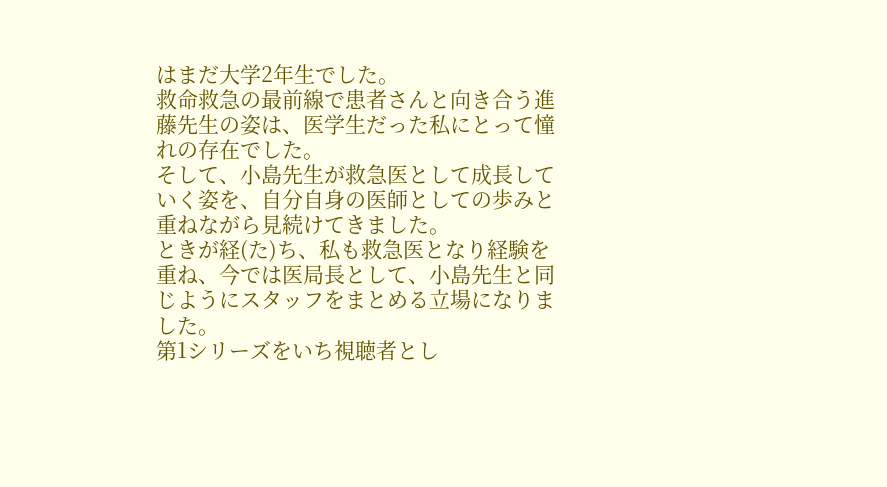はまだ大学2年生でした。
救命救急の最前線で患者さんと向き合う進藤先生の姿は、医学生だった私にとって憧れの存在でした。
そして、小島先生が救急医として成長していく姿を、自分自身の医師としての歩みと重ねながら見続けてきました。
ときが経(た)ち、私も救急医となり経験を重ね、今では医局長として、小島先生と同じようにスタッフをまとめる立場になりました。
第1シリーズをいち視聴者とし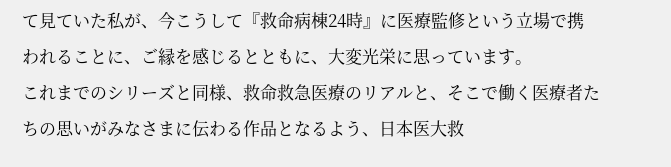て見ていた私が、今こうして『救命病棟24時』に医療監修という立場で携われることに、ご縁を感じるとともに、大変光栄に思っています。
これまでのシリーズと同様、救命救急医療のリアルと、そこで働く医療者たちの思いがみなさまに伝わる作品となるよう、日本医大救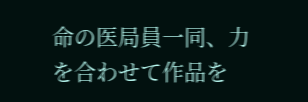命の医局員一同、力を合わせて作品を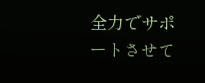全力でサポートさせて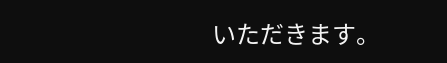いただきます。